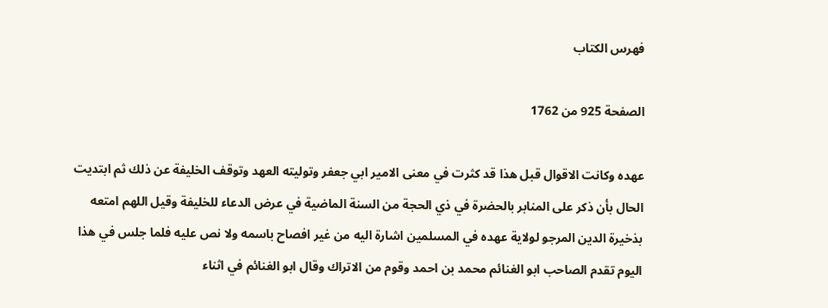فهرس الكتاب

الصفحة 925 من 1762

عهده وكانت الاقوال قبل هذا قد كثرت في معنى الامير ابي جعفر وتوليته العهد وتوقف الخليفة عن ذلك ثم ابتديت الحال بأن ذكر على المنابر بالحضرة في ذي الحجة من السنة الماضية في عرض الدعاء للخليفة وقيل اللهم امتعه بذخيرة الدين المرجو لولاية عهده في المسلمين اشارة اليه من غير افصاح باسمه ولا نص عليه فلما جلس في هذا اليوم تقدم الصاحب ابو الغنائم محمد بن احمد وقوم من الاتراك وقال ابو الغنائم في اثناء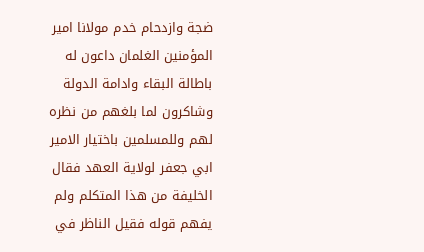ضجة وازدحام خدم مولانا امير المؤمنين الغلمان داعون له باطالة البقاء وادامة الدولة وشاكرون لما بلغهم من نظره لهم وللمسلمين باختيار الامير ابي جعفر لولاية العهد فقال الخليفة من هذا المتكلم ولم يفهم قوله فقيل الناظر في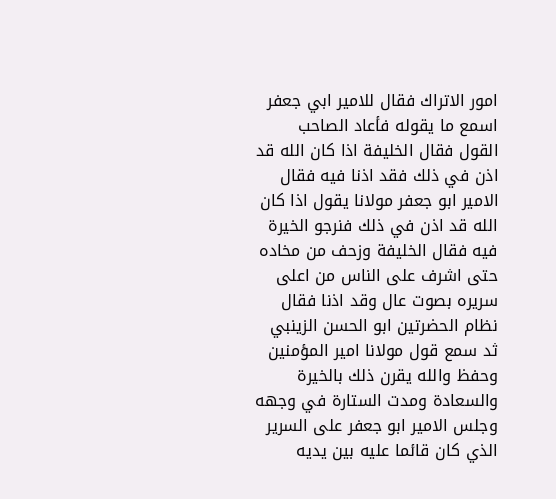امور الاتراك فقال للامير ابي جعفر اسمع ما يقوله فأعاد الصاحب القول فقال الخليفة اذا كان الله قد اذن في ذلك فقد اذنا فيه فقال الامير ابو جعفر مولانا يقول اذا كان الله قد اذن في ذلك فنرجو الخيرة فيه فقال الخليفة وزحف من مخاده حتى اشرف على الناس من اعلى سريره بصوت عال وقد اذنا فقال نظام الحضرتين ابو الحسن الزينبي ثد سمع قول مولانا امير المؤمنين وحفظ والله يقرن ذلك بالخيرة والسعادة ومدت الستارة في وجهه وجلس الامير ابو جعفر على السرير الذي كان قائما عليه بين يديه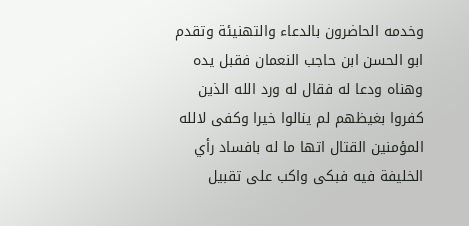وخدمه الحاضرون بالدعاء والتهنيئة وتقدم ابو الحسن ابن حاجب النعمان فقبل يده وهناه ودعا له فقال له ورد الله الذين كفروا بغيظهم لم ينالوا خيرا وكفى لالله المؤمنين القتال اتها ما له بافساد رأي الخليفة فيه فبكى واكب على تقبيل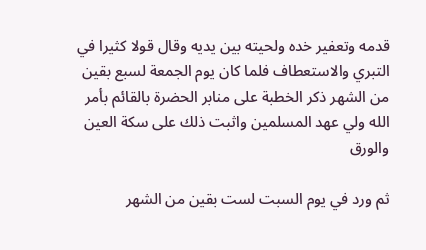قدمه وتعفير خده ولحيته بين يديه وقال قولا كثيرا في التبري والاستعطاف فلما كان يوم الجمعة لسبع بقين من الشهر ذكر الخطبة على منابر الحضرة بالقائم بأمر الله ولي عهد المسلمين واثبت ذلك على سكة العين والورق

ثم ورد في يوم السبت لست بقين من الشهر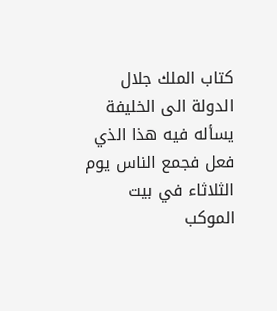كتاب الملك جلال الدولة الى الخليفة يسأله فيه هذا الذي فعل فجمع الناس يوم الثلاثاء في بيت الموكب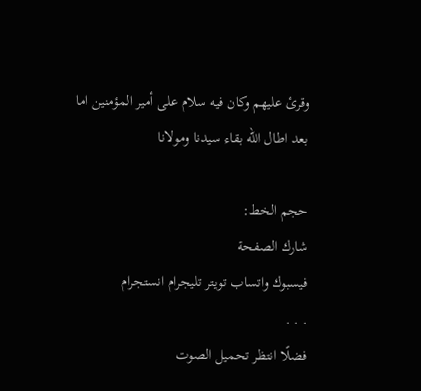وقرئ عليهم وكان فيه سلام على أمير المؤمنين اما بعد اطال الله بقاء سيدنا ومولانا

حجم الخط:
شارك الصفحة
فيسبوك واتساب تويتر تليجرام انستجرام
. . .
فضلًا انتظر تحميل الصوت